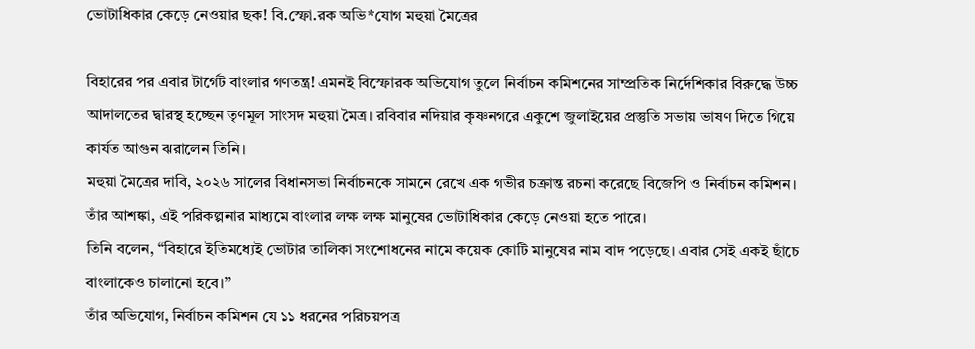ভোটাধিকার কেড়ে নেওয়ার ছক! বি.স্ফো.রক অভি*যোগ মহুয়া মৈত্রের

বিহারের পর এবার টার্গেট বাংলার গণতন্ত্র! এমনই বিস্ফোরক অভিযোগ তুলে নির্বাচন কমিশনের সাম্প্রতিক নির্দেশিকার বিরুদ্ধে উচ্চ আদালতের দ্বারস্থ হচ্ছেন তৃণমূল সাংসদ মহুয়া মৈত্র। রবিবার নদিয়ার কৃষ্ণনগরে একুশে জুলাইয়ের প্রস্তুতি সভায় ভাষণ দিতে গিয়ে কার্যত আগুন ঝরালেন তিনি।
মহুয়া মৈত্রের দাবি, ২০২৬ সালের বিধানসভা নির্বাচনকে সামনে রেখে এক গভীর চক্রান্ত রচনা করেছে বিজেপি ও নির্বাচন কমিশন। তাঁর আশঙ্কা, এই পরিকল্পনার মাধ্যমে বাংলার লক্ষ লক্ষ মানুষের ভোটাধিকার কেড়ে নেওয়া হতে পারে।
তিনি বলেন, “বিহারে ইতিমধ্যেই ভোটার তালিকা সংশোধনের নামে কয়েক কোটি মানুষের নাম বাদ পড়েছে। এবার সেই একই ছাঁচে বাংলাকেও চালানো হবে।”
তাঁর অভিযোগ, নির্বাচন কমিশন যে ১১ ধরনের পরিচয়পত্র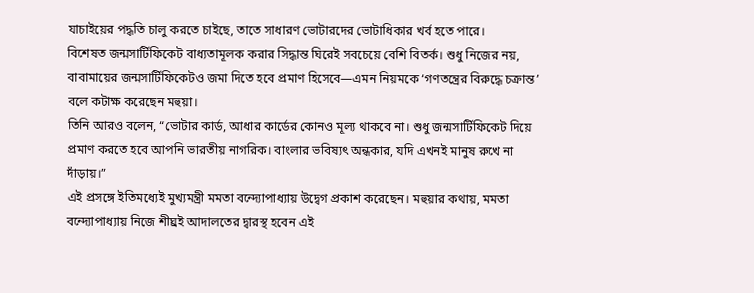যাচাইয়ের পদ্ধতি চালু করতে চাইছে, তাতে সাধারণ ভোটারদের ভোটাধিকার খর্ব হতে পারে।
বিশেষত জন্মসার্টিফিকেট বাধ্যতামূলক করার সিদ্ধান্ত ঘিরেই সবচেয়ে বেশি বিতর্ক। শুধু নিজের নয়, বাবামায়ের জন্মসার্টিফিকেটও জমা দিতে হবে প্রমাণ হিসেবে—এমন নিয়মকে ‘গণতন্ত্রের বিরুদ্ধে চক্রান্ত’ বলে কটাক্ষ করেছেন মহুয়া।
তিনি আরও বলেন, “ভোটার কার্ড, আধার কার্ডের কোনও মূল্য থাকবে না। শুধু জন্মসার্টিফিকেট দিয়ে প্রমাণ করতে হবে আপনি ভারতীয় নাগরিক। বাংলার ভবিষ্যৎ অন্ধকার, যদি এখনই মানুষ রুখে না দাঁড়ায়।”
এই প্রসঙ্গে ইতিমধ্যেই মুখ্যমন্ত্রী মমতা বন্দ্যোপাধ্যায় উদ্বেগ প্রকাশ করেছেন। মহুয়ার কথায়, মমতা বন্দ্যোপাধ্যায় নিজে শীঘ্রই আদালতের দ্বারস্থ হবেন এই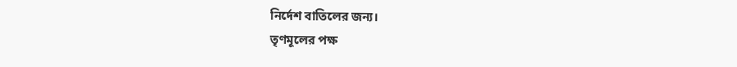নির্দেশ বাতিলের জন্য।
তৃণমূলের পক্ষ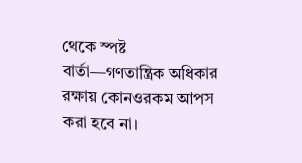থেকে স্পষ্ট বার্তা—গণতান্ত্রিক অধিকার রক্ষায় কোনওরকম আপস করা হবে না।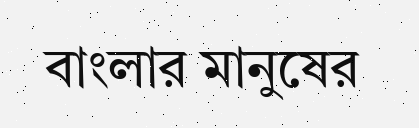বাংলার মানুষের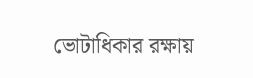ভোটাধিকার রক্ষায়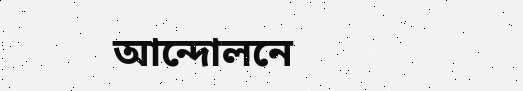আন্দোলনে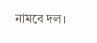নামবে দল।